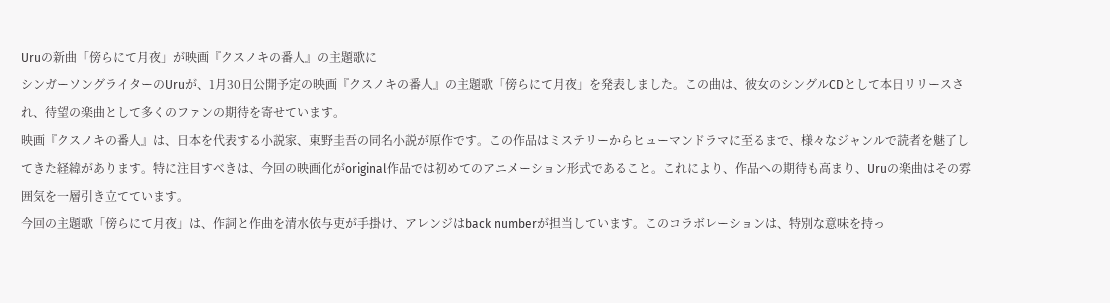Uruの新曲「傍らにて月夜」が映画『クスノキの番人』の主題歌に
シンガーソングライターのUruが、1月30日公開予定の映画『クスノキの番人』の主題歌「傍らにて月夜」を発表しました。この曲は、彼女のシングルCDとして本日リリースされ、待望の楽曲として多くのファンの期待を寄せています。
映画『クスノキの番人』は、日本を代表する小説家、東野圭吾の同名小説が原作です。この作品はミステリーからヒューマンドラマに至るまで、様々なジャンルで読者を魅了してきた経緯があります。特に注目すべきは、今回の映画化がoriginal作品では初めてのアニメーション形式であること。これにより、作品への期待も高まり、Uruの楽曲はその雰囲気を一層引き立てています。
今回の主題歌「傍らにて月夜」は、作詞と作曲を清水依与吏が手掛け、アレンジはback numberが担当しています。このコラボレーションは、特別な意味を持っ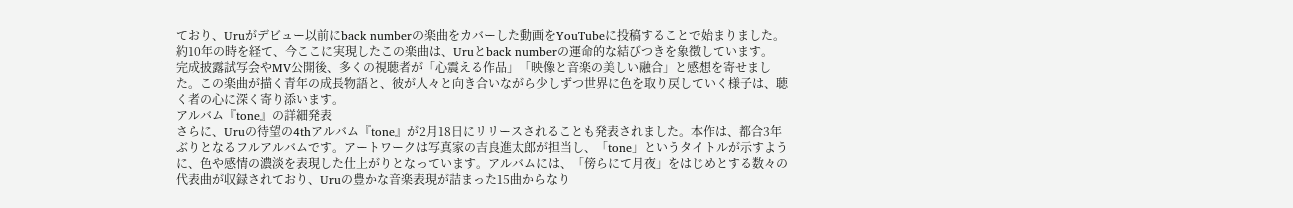ており、Uruがデビュー以前にback numberの楽曲をカバーした動画をYouTubeに投稿することで始まりました。約10年の時を経て、今ここに実現したこの楽曲は、Uruとback numberの運命的な結びつきを象徴しています。
完成披露試写会やMV公開後、多くの視聴者が「心震える作品」「映像と音楽の美しい融合」と感想を寄せました。この楽曲が描く青年の成長物語と、彼が人々と向き合いながら少しずつ世界に色を取り戻していく様子は、聴く者の心に深く寄り添います。
アルバム『tone』の詳細発表
さらに、Uruの待望の4thアルバム『tone』が2月18日にリリースされることも発表されました。本作は、都合3年ぶりとなるフルアルバムです。アートワークは写真家の吉良進太郎が担当し、「tone」というタイトルが示すように、色や感情の濃淡を表現した仕上がりとなっています。アルバムには、「傍らにて月夜」をはじめとする数々の代表曲が収録されており、Uruの豊かな音楽表現が詰まった15曲からなり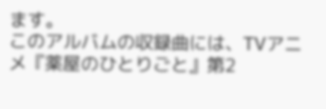ます。
このアルバムの収録曲には、TVアニメ『薬屋のひとりごと』第2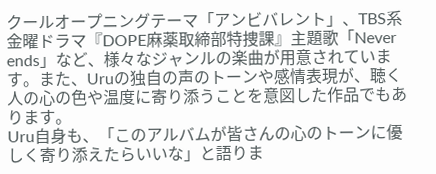クールオープニングテーマ「アンビバレント」、TBS系金曜ドラマ『DOPE麻薬取締部特捜課』主題歌「Never ends」など、様々なジャンルの楽曲が用意されています。また、Uruの独自の声のトーンや感情表現が、聴く人の心の色や温度に寄り添うことを意図した作品でもあります。
Uru自身も、「このアルバムが皆さんの心のトーンに優しく寄り添えたらいいな」と語りま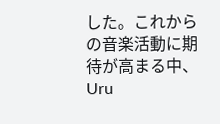した。これからの音楽活動に期待が高まる中、Uru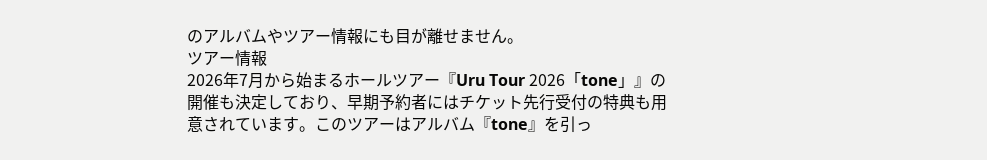のアルバムやツアー情報にも目が離せません。
ツアー情報
2026年7月から始まるホールツアー『Uru Tour 2026「tone」』の開催も決定しており、早期予約者にはチケット先行受付の特典も用意されています。このツアーはアルバム『tone』を引っ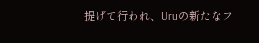提げて行われ、Uruの新たなフ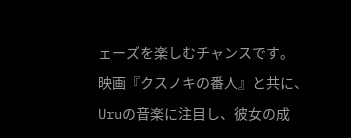ェーズを楽しむチャンスです。
映画『クスノキの番人』と共に、Uruの音楽に注目し、彼女の成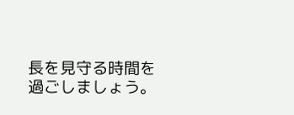長を見守る時間を過ごしましょう。